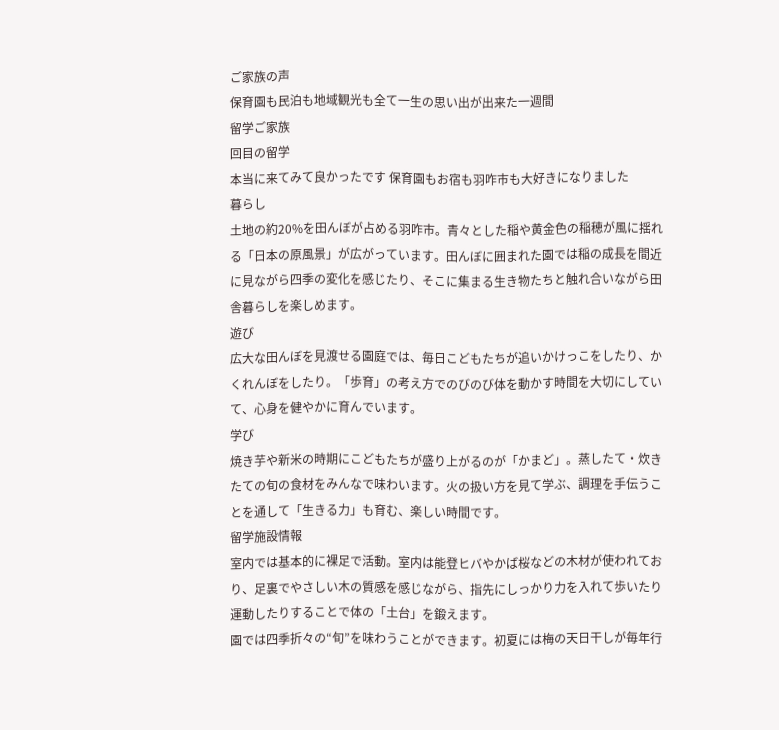ご家族の声
保育園も民泊も地域観光も全て一生の思い出が出来た一週間
留学ご家族
回目の留学
本当に来てみて良かったです 保育園もお宿も羽咋市も大好きになりました
暮らし
土地の約20%を田んぼが占める羽咋市。青々とした稲や黄金色の稲穂が風に揺れる「日本の原風景」が広がっています。田んぼに囲まれた園では稲の成長を間近に見ながら四季の変化を感じたり、そこに集まる生き物たちと触れ合いながら田舎暮らしを楽しめます。
遊び
広大な田んぼを見渡せる園庭では、毎日こどもたちが追いかけっこをしたり、かくれんぼをしたり。「歩育」の考え方でのびのび体を動かす時間を大切にしていて、心身を健やかに育んでいます。
学び
焼き芋や新米の時期にこどもたちが盛り上がるのが「かまど」。蒸したて・炊きたての旬の食材をみんなで味わいます。火の扱い方を見て学ぶ、調理を手伝うことを通して「生きる力」も育む、楽しい時間です。
留学施設情報
室内では基本的に裸足で活動。室内は能登ヒバやかば桜などの木材が使われており、足裏でやさしい木の質感を感じながら、指先にしっかり力を入れて歩いたり運動したりすることで体の「土台」を鍛えます。
園では四季折々の“旬”を味わうことができます。初夏には梅の天日干しが毎年行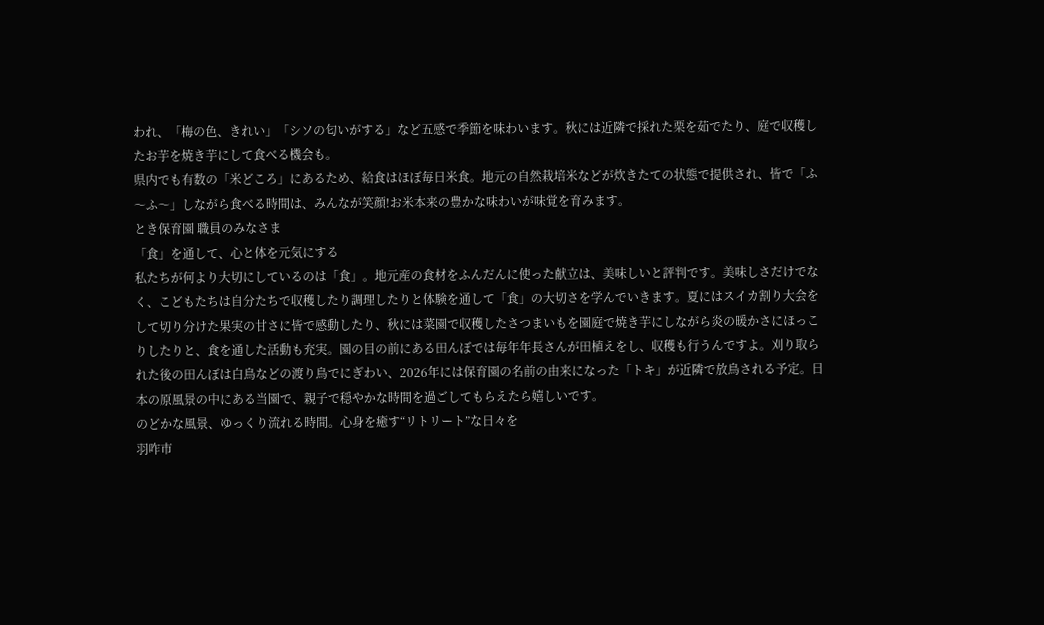われ、「梅の色、きれい」「シソの匂いがする」など五感で季節を味わいます。秋には近隣で採れた栗を茹でたり、庭で収穫したお芋を焼き芋にして食べる機会も。
県内でも有数の「米どころ」にあるため、給食はほぼ毎日米食。地元の自然栽培米などが炊きたての状態で提供され、皆で「ふ〜ふ〜」しながら食べる時間は、みんなが笑顔!お米本来の豊かな味わいが味覚を育みます。
とき保育園 職員のみなさま
「食」を通して、心と体を元気にする
私たちが何より大切にしているのは「食」。地元産の食材をふんだんに使った献立は、美味しいと評判です。美味しさだけでなく、こどもたちは自分たちで収穫したり調理したりと体験を通して「食」の大切さを学んでいきます。夏にはスイカ割り大会をして切り分けた果実の甘さに皆で感動したり、秋には菜園で収穫したさつまいもを園庭で焼き芋にしながら炎の暖かさにほっこりしたりと、食を通した活動も充実。園の目の前にある田んぼでは毎年年長さんが田植えをし、収穫も行うんですよ。刈り取られた後の田んぼは白鳥などの渡り鳥でにぎわい、2026年には保育園の名前の由来になった「トキ」が近隣で放鳥される予定。日本の原風景の中にある当園で、親子で穏やかな時間を過ごしてもらえたら嬉しいです。
のどかな風景、ゆっくり流れる時間。心身を癒す“リトリート”な日々を
羽咋市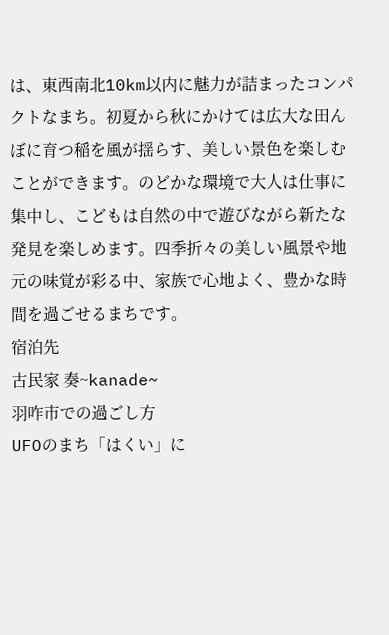は、東西南北10km以内に魅力が詰まったコンパクトなまち。初夏から秋にかけては広大な田んぼに育つ稲を風が揺らす、美しい景色を楽しむことができます。のどかな環境で大人は仕事に集中し、こどもは自然の中で遊びながら新たな発見を楽しめます。四季折々の美しい風景や地元の味覚が彩る中、家族で心地よく、豊かな時間を過ごせるまちです。
宿泊先
古民家 奏~kanade~
羽咋市での過ごし方
UFOのまち「はくい」に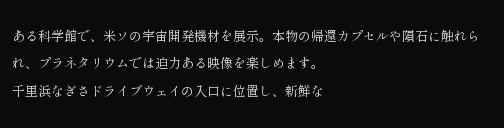ある科学館で、米ソの宇宙開発機材を展示。本物の帰還カプセルや隕石に触れられ、プラネタリウムでは迫力ある映像を楽しめます。
千里浜なぎさドライブウェイの入口に位置し、新鮮な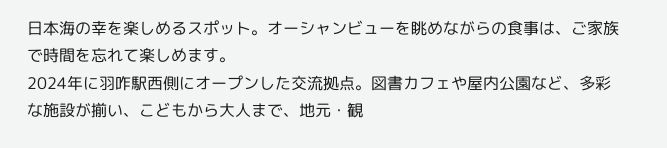日本海の幸を楽しめるスポット。オーシャンビューを眺めながらの食事は、ご家族で時間を忘れて楽しめます。
2024年に羽咋駅西側にオープンした交流拠点。図書カフェや屋内公園など、多彩な施設が揃い、こどもから大人まで、地元・観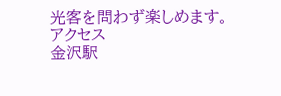光客を問わず楽しめます。
アクセス
金沢駅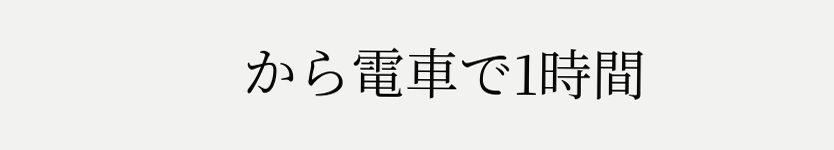から電車で1時間